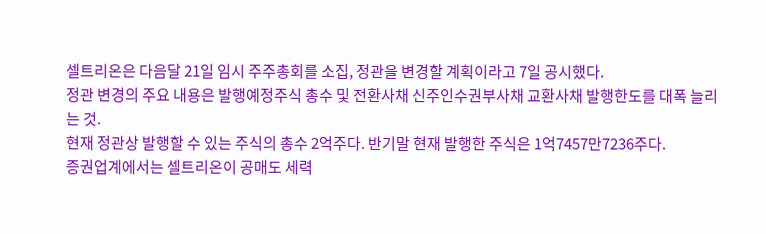셀트리온은 다음달 21일 임시 주주총회를 소집, 정관을 변경할 계획이라고 7일 공시했다.
정관 변경의 주요 내용은 발행예정주식 총수 및 전환사채 신주인수권부사채 교환사채 발행한도를 대폭 늘리는 것.
현재 정관상 발행할 수 있는 주식의 총수 2억주다. 반기말 현재 발행한 주식은 1억7457만7236주다.
증권업계에서는 셀트리온이 공매도 세력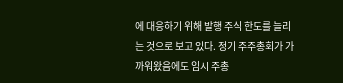에 대응하기 위해 발행 주식 한도를 늘리는 것으로 보고 있다. 정기 주주총회가 가까워왔음에도 임시 주총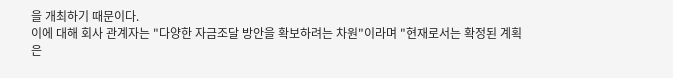을 개최하기 때문이다.
이에 대해 회사 관계자는 "다양한 자금조달 방안을 확보하려는 차원"이라며 "현재로서는 확정된 계획은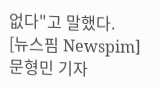없다"고 말했다.
[뉴스핌 Newspim] 문형민 기자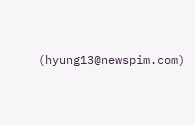(hyung13@newspim.com)